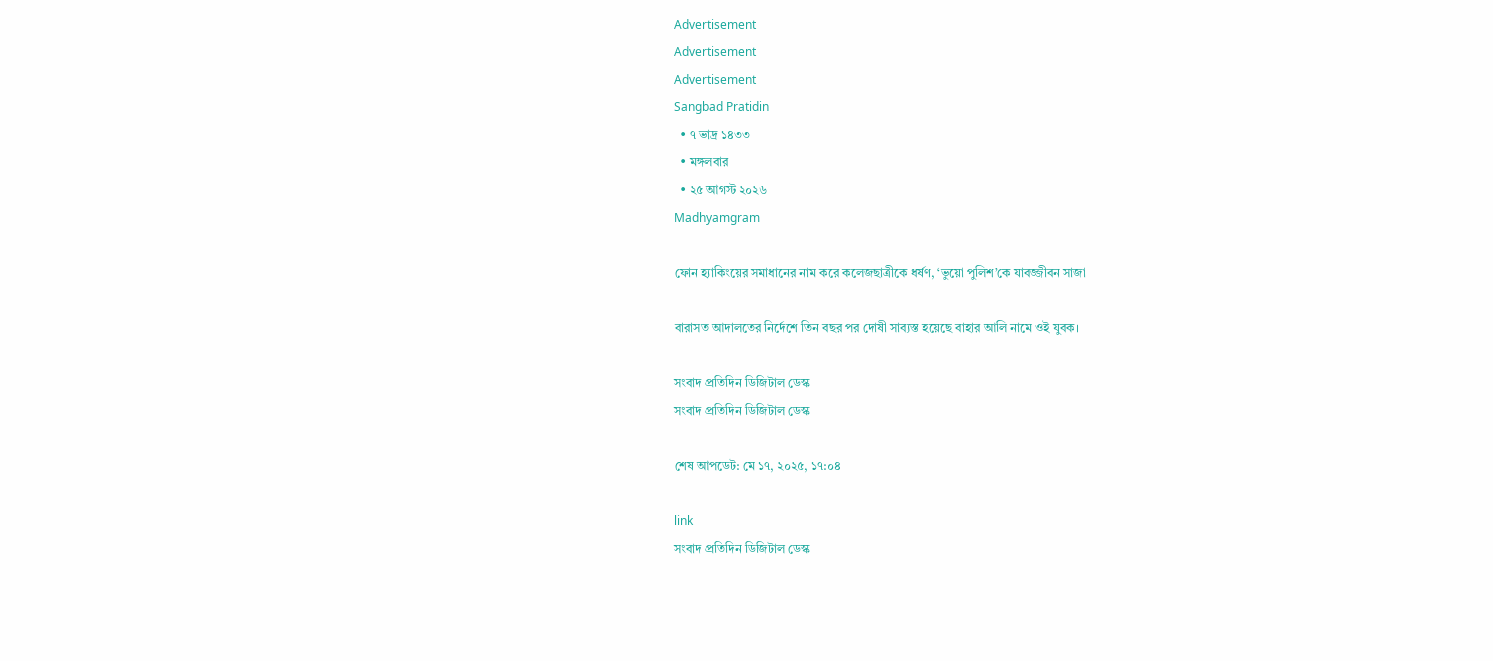Advertisement
Advertisement
Advertisement
Sangbad Pratidin
  • ৭ ভাদ্র ১৪৩৩
  • মঙ্গলবার
  • ২৫ আগস্ট ২০২৬
Madhyamgram

ফোন হ্যাকিংয়ের সমাধানের নাম করে কলেজছাত্রীকে ধর্ষণ, ‘ভুয়ো পুলিশ’কে যাবজ্জীবন সাজা

বারাসত আদালতের নির্দেশে তিন বছর পর দোষী সাব্যস্ত হয়েছে বাহার আলি নামে ওই যুবক।

সংবাদ প্রতিদিন ডিজিটাল ডেস্ক
সংবাদ প্রতিদিন ডিজিটাল ডেস্ক

শেষ আপডেট: মে ১৭, ২০২৫, ১৭:০৪

link
সংবাদ প্রতিদিন ডিজিটাল ডেস্ক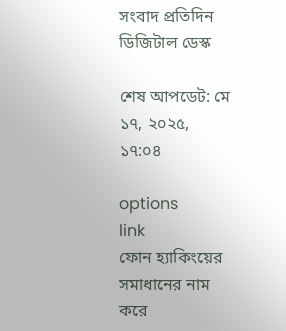সংবাদ প্রতিদিন ডিজিটাল ডেস্ক

শেষ আপডেট: মে ১৭, ২০২৫, ১৭:০৪

options
link
ফোন হ্যাকিংয়ের সমাধানের নাম করে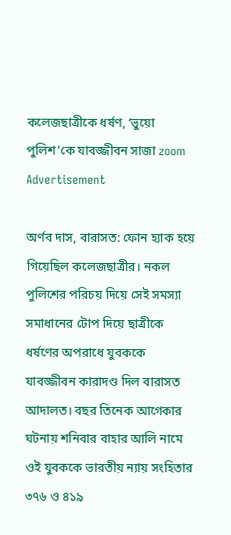কলেজছাত্রীকে ধর্ষণ, ‘ভুয়ো পুলিশ’কে যাবজ্জীবন সাজা zoom
Advertisement

অর্ণব দাস, বারাসত: ফোন হ্যাক হয়ে গিয়েছিল কলেজছাত্রীর। নকল পুলিশের পরিচয় দিয়ে সেই সমস্যা সমাধানের টোপ দিয়ে ছাত্রীকে ধর্ষণের অপরাধে যুবককে যাবজ্জীবন কারাদণ্ড দিল বারাসত আদালত। বছর তিনেক আগেকার ঘটনায় শনিবার বাহার আলি নামে ওই যুবককে ভারতীয় ন্যায় সংহিতার ৩৭৬ ও ৪১৯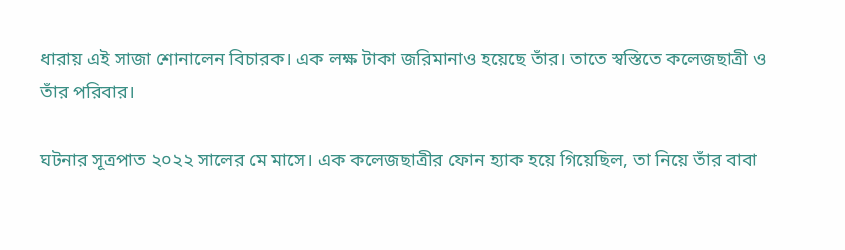ধারায় এই সাজা শোনালেন বিচারক। এক লক্ষ টাকা জরিমানাও হয়েছে তাঁর। তাতে স্বস্তিতে কলেজছাত্রী ও তাঁর পরিবার।

ঘটনার সূত্রপাত ২০২২ সালের মে মাসে। এক কলেজছাত্রীর ফোন হ্যাক হয়ে গিয়েছিল, তা নিয়ে তাঁর বাবা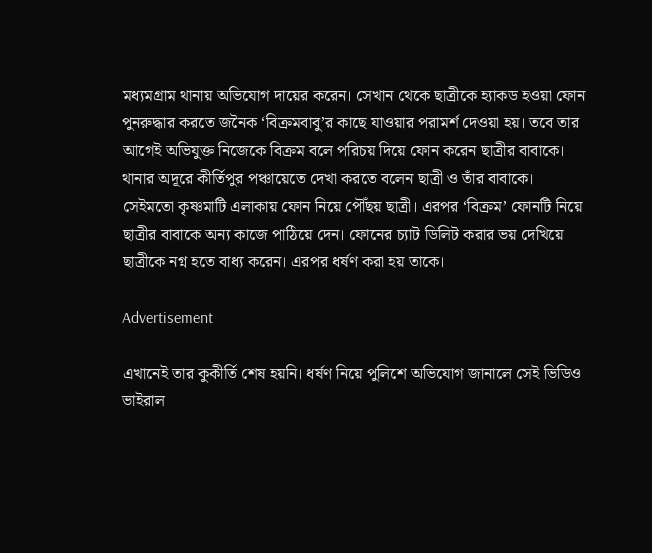মধ্যমগ্রাম থানায় অভিযোগ দায়ের করেন। সেখান থেকে ছাত্রীকে হ্যাকড হওয়া ফোন পুনরুদ্ধার করতে জনৈক ‘বিক্রমবাবু’র কাছে যাওয়ার পরামর্শ দেওয়া হয়। তবে তার আগেই অভিযুক্ত নিজেকে বিক্রম বলে পরিচয় দিয়ে ফোন করেন ছাত্রীর বাবাকে। থানার অদূরে কীর্তিপুর পঞ্চায়েতে দেখা করতে বলেন ছাত্রী ও তাঁর বাবাকে। সেইমতো কৃষ্ণমাটি এলাকায় ফোন নিয়ে পৌঁছয় ছাত্রী। এরপর ‘বিক্রম’ ফোনটি নিয়ে ছাত্রীর বাবাকে অন্য কাজে পাঠিয়ে দেন। ফোনের চ্যাট ডিলিট করার ভয় দেখিয়ে ছাত্রীকে নগ্ন হতে বাধ্য করেন। এরপর ধর্ষণ করা হয় তাকে।

Advertisement

এখানেই তার কুকীর্তি শেষ হয়নি। ধর্ষণ নিয়ে পুলিশে অভিযোগ জানালে সেই ভিডিও ভাইরাল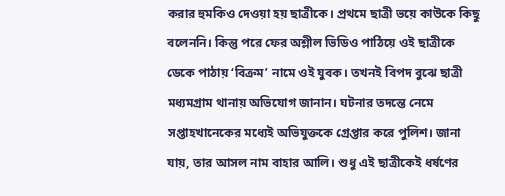করার হুমকিও দেওয়া হয় ছাত্রীকে। প্রথমে ছাত্রী ভয়ে কাউকে কিছু বলেননি। কিন্তু পরে ফের অশ্লীল ভিডিও পাঠিয়ে ওই ছাত্রীকে ডেকে পাঠায় ‘বিক্রম’ নামে ওই যুবক। তখনই বিপদ বুঝে ছাত্রী মধ্যমগ্রাম থানায় অভিযোগ জানান। ঘটনার তদন্তে নেমে সপ্তাহখানেকের মধ্যেই অভিযুক্তকে গ্রেপ্তার করে পুলিশ। জানা যায়, তার আসল নাম বাহার আলি। শুধু এই ছাত্রীকেই ধর্ষণের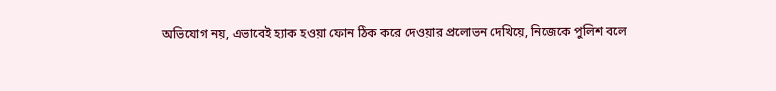অভিযোগ নয়, এভাবেই হ্যাক হওয়া ফোন ঠিক করে দেওয়ার প্রলোভন দেখিয়ে, নিজেকে পুলিশ বলে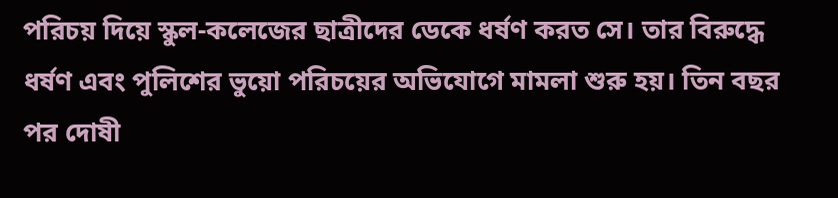পরিচয় দিয়ে স্কুল-কলেজের ছাত্রীদের ডেকে ধর্ষণ করত সে। তার বিরুদ্ধে ধর্ষণ এবং পুলিশের ভুয়ো পরিচয়ের অভিযোগে মামলা শুরু হয়। তিন বছর পর দোষী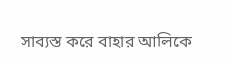সাব্যস্ত করে বাহার আলিকে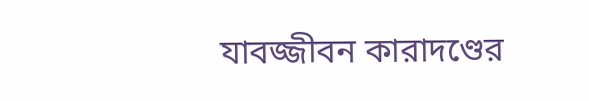যাবজ্জীবন কারাদণ্ডের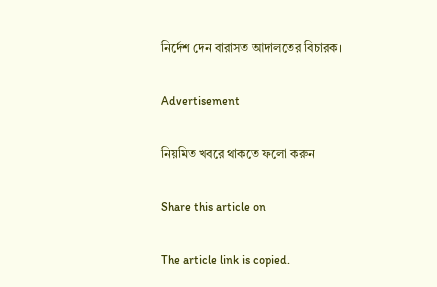নির্দেশ দেন বারাসত আদালতের বিচারক।

Advertisement

নিয়মিত খবরে থাকতে ফলো করুন

Share this article on

The article link is copied.